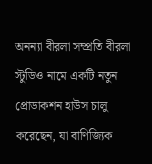অনন্যা বীরলা সম্প্রতি বীরলা স্টুডিও নামে একটি নতুন প্রোডাকশন হাউস চালু করেছেন, যা বাণিজ্যিক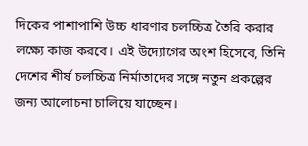দিকের পাশাপাশি উচ্চ ধারণার চলচ্চিত্র তৈরি করার লক্ষ্যে কাজ করবে। এই উদ্যোগের অংশ হিসেবে, তিনি দেশের শীর্ষ চলচ্চিত্র নির্মাতাদের সঙ্গে নতুন প্রকল্পের জন্য আলোচনা চালিয়ে যাচ্ছেন।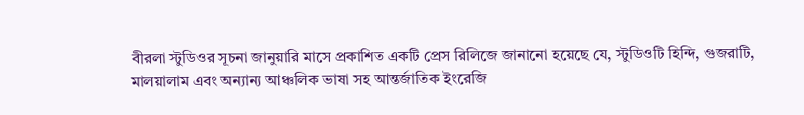বীরলা স্টুডিওর সূচনা জানুয়ারি মাসে প্রকাশিত একটি প্রেস রিলিজে জানানো হয়েছে যে, স্টুডিওটি হিন্দি, গুজরাটি, মালয়ালাম এবং অন্যান্য আঞ্চলিক ভাষা সহ আন্তর্জাতিক ইংরেজি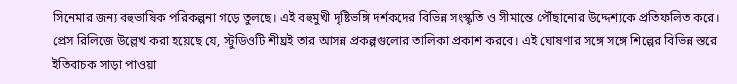সিনেমার জন্য বহুভাষিক পরিকল্পনা গড়ে তুলছে। এই বহুমুখী দৃষ্টিভঙ্গি দর্শকদের বিভিন্ন সংস্কৃতি ও সীমান্তে পৌঁছানোর উদ্দেশ্যকে প্রতিফলিত করে।
প্রেস রিলিজে উল্লেখ করা হয়েছে যে, স্টুডিওটি শীঘ্রই তার আসন্ন প্রকল্পগুলোর তালিকা প্রকাশ করবে। এই ঘোষণার সঙ্গে সঙ্গে শিল্পের বিভিন্ন স্তরে ইতিবাচক সাড়া পাওয়া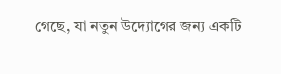গেছে, যা নতুন উদ্যোগের জন্য একটি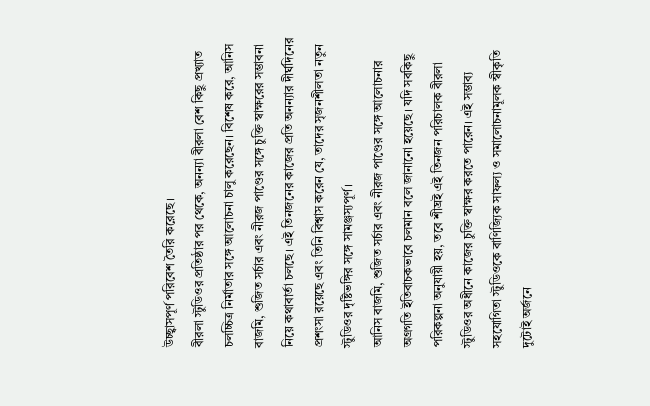উচ্ছ্বাসপূর্ণ পরিবেশ তৈরি করেছে।
বীরলা স্টুডিওর প্রতিষ্ঠার পর থেকে, অনন্যা বীরলা বেশ কিছু প্রখ্যাত চলচ্চিত্র নির্মাতার সঙ্গে আলোচনা চালু করেছেন। বিশেষ করে, আনিস বাজমি, শুজিত সর্চার এবং নীরজ পাণ্ডের সঙ্গে চুক্তি স্বাক্ষরের সম্ভাবনা নিয়ে কথাবার্তা চলছে। এই তিনজনের কাজের প্রতি অনন্যার দীর্ঘদিনের প্রশংসা রয়েছে এবং তিনি বিশ্বাস করেন যে, তাদের সৃজনশীলতা নতুন স্টুডিওর দৃষ্টিভঙ্গির সঙ্গে সামঞ্জস্যপূর্ণ।
আনিস বাজমি, শুজিত সর্চার এবং নীরজ পাণ্ডের সঙ্গে আলোচনার অগ্রগতি ইতিবাচকভাবে চলমান বলে জানানো হয়েছে। যদি সবকিছু পরিকল্পনা অনুযায়ী হয়, তবে শীঘ্রই এই তিনজন পরিচালক বীরলা স্টুডিওর অধীনে কাজের চুক্তি স্বাক্ষর করতে পারেন। এই সম্ভাব্য সহযোগিতা স্টুডিওকে বাণিজ্যিক সাফল্য ও সমালোচনামূলক স্বীকৃতি দুটোই অর্জনে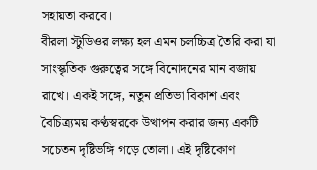সহায়তা করবে।
বীরলা স্টুডিওর লক্ষ্য হল এমন চলচ্চিত্র তৈরি করা যা সাংস্কৃতিক গুরুত্বের সঙ্গে বিনোদনের মান বজায় রাখে। একই সঙ্গে, নতুন প্রতিভা বিকাশ এবং বৈচিত্র্যময় কণ্ঠস্বরকে উত্থাপন করার জন্য একটি সচেতন দৃষ্টিভঙ্গি গড়ে তোলা। এই দৃষ্টিকোণ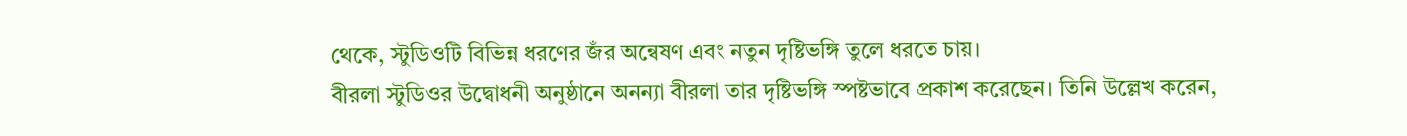থেকে, স্টুডিওটি বিভিন্ন ধরণের জঁর অন্বেষণ এবং নতুন দৃষ্টিভঙ্গি তুলে ধরতে চায়।
বীরলা স্টুডিওর উদ্বোধনী অনুষ্ঠানে অনন্যা বীরলা তার দৃষ্টিভঙ্গি স্পষ্টভাবে প্রকাশ করেছেন। তিনি উল্লেখ করেন,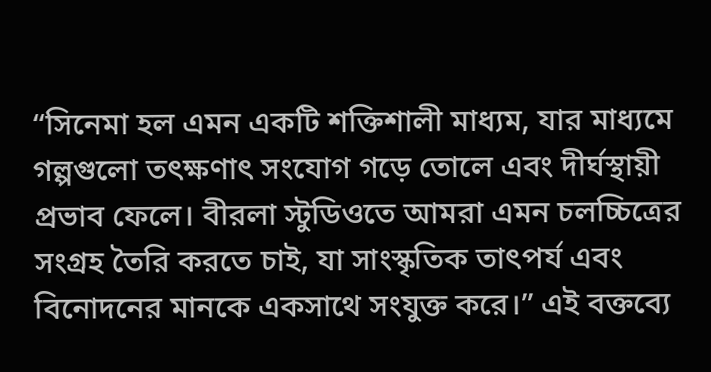“সিনেমা হল এমন একটি শক্তিশালী মাধ্যম, যার মাধ্যমে গল্পগুলো তৎক্ষণাৎ সংযোগ গড়ে তোলে এবং দীর্ঘস্থায়ী প্রভাব ফেলে। বীরলা স্টুডিওতে আমরা এমন চলচ্চিত্রের সংগ্রহ তৈরি করতে চাই, যা সাংস্কৃতিক তাৎপর্য এবং বিনোদনের মানকে একসাথে সংযুক্ত করে।” এই বক্তব্যে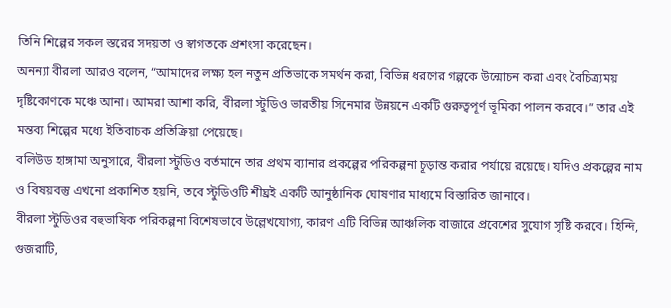তিনি শিল্পের সকল স্তরের সদয়তা ও স্বাগতকে প্রশংসা করেছেন।
অনন্যা বীরলা আরও বলেন, “আমাদের লক্ষ্য হল নতুন প্রতিভাকে সমর্থন করা, বিভিন্ন ধরণের গল্পকে উন্মোচন করা এবং বৈচিত্র্যময় দৃষ্টিকোণকে মঞ্চে আনা। আমরা আশা করি, বীরলা স্টুডিও ভারতীয় সিনেমার উন্নয়নে একটি গুরুত্বপূর্ণ ভূমিকা পালন করবে।” তার এই মন্তব্য শিল্পের মধ্যে ইতিবাচক প্রতিক্রিয়া পেয়েছে।
বলিউড হাঙ্গামা অনুসারে, বীরলা স্টুডিও বর্তমানে তার প্রথম ব্যানার প্রকল্পের পরিকল্পনা চূড়ান্ত করার পর্যায়ে রয়েছে। যদিও প্রকল্পের নাম ও বিষয়বস্তু এখনো প্রকাশিত হয়নি, তবে স্টুডিওটি শীঘ্রই একটি আনুষ্ঠানিক ঘোষণার মাধ্যমে বিস্তারিত জানাবে।
বীরলা স্টুডিওর বহুভাষিক পরিকল্পনা বিশেষভাবে উল্লেখযোগ্য, কারণ এটি বিভিন্ন আঞ্চলিক বাজারে প্রবেশের সুযোগ সৃষ্টি করবে। হিন্দি, গুজরাটি,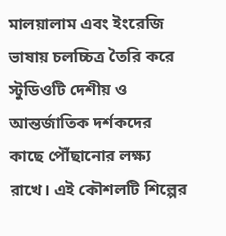মালয়ালাম এবং ইংরেজি ভাষায় চলচ্চিত্র তৈরি করে স্টুডিওটি দেশীয় ও আন্তর্জাতিক দর্শকদের কাছে পৌঁছানোর লক্ষ্য রাখে। এই কৌশলটি শিল্পের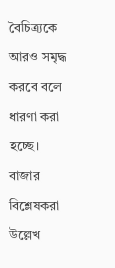বৈচিত্র্যকে আরও সমৃদ্ধ করবে বলে ধারণা করা হচ্ছে।
বাজার বিশ্লেষকরা উল্লেখ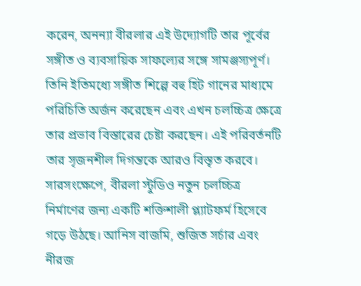করেন, অনন্যা বীরলার এই উদ্যোগটি তার পূর্বের সঙ্গীত ও ব্যবসায়িক সাফল্যের সঙ্গে সামঞ্জস্যপূর্ণ। তিনি ইতিমধ্যে সঙ্গীত শিল্পে বহু হিট গানের মাধ্যমে পরিচিতি অর্জন করেছেন এবং এখন চলচ্চিত্র ক্ষেত্রে তার প্রভাব বিস্তারের চেষ্টা করছেন। এই পরিবর্তনটি তার সৃজনশীল দিগন্তকে আরও বিস্তৃত করবে।
সারসংক্ষেপে, বীরলা স্টুডিও নতুন চলচ্চিত্র নির্মাণের জন্য একটি শক্তিশালী প্ল্যাটফর্ম হিসেবে গড়ে উঠছে। আনিস বাজমি, শুজিত সর্চার এবং নীরজ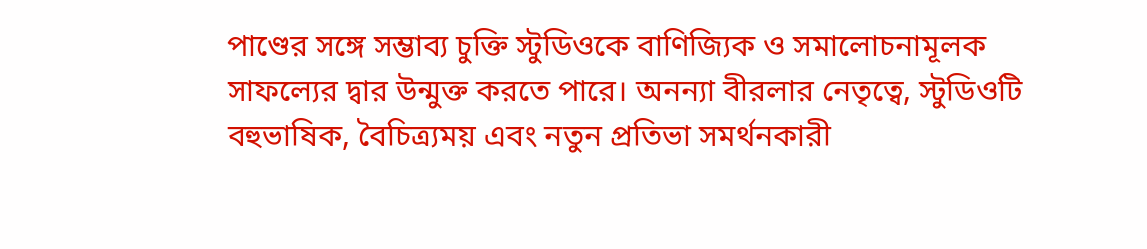পাণ্ডের সঙ্গে সম্ভাব্য চুক্তি স্টুডিওকে বাণিজ্যিক ও সমালোচনামূলক সাফল্যের দ্বার উন্মুক্ত করতে পারে। অনন্যা বীরলার নেতৃত্বে, স্টুডিওটি বহুভাষিক, বৈচিত্র্যময় এবং নতুন প্রতিভা সমর্থনকারী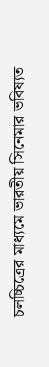চলচ্চিত্রের মাধ্যমে ভারতীয় সিনেমার ভবিষ্যত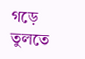গড়ে তুলতে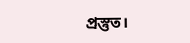প্রস্তুত।